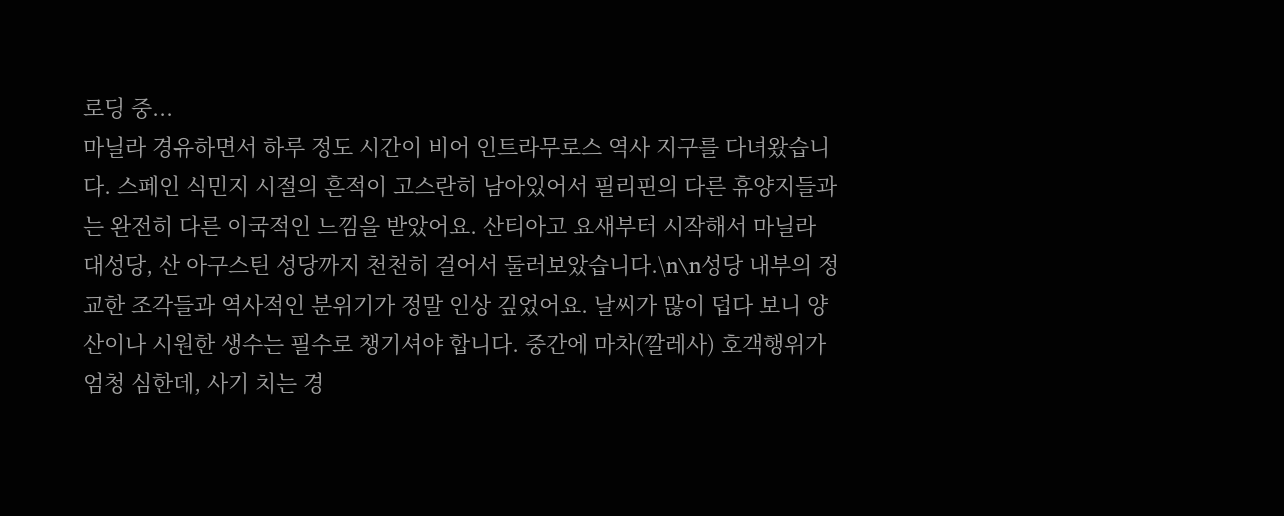로딩 중...
마닐라 경유하면서 하루 정도 시간이 비어 인트라무로스 역사 지구를 다녀왔습니다. 스페인 식민지 시절의 흔적이 고스란히 남아있어서 필리핀의 다른 휴양지들과는 완전히 다른 이국적인 느낌을 받았어요. 산티아고 요새부터 시작해서 마닐라 대성당, 산 아구스틴 성당까지 천천히 걸어서 둘러보았습니다.\n\n성당 내부의 정교한 조각들과 역사적인 분위기가 정말 인상 깊었어요. 날씨가 많이 덥다 보니 양산이나 시원한 생수는 필수로 챙기셔야 합니다. 중간에 마차(깔레사) 호객행위가 엄청 심한데, 사기 치는 경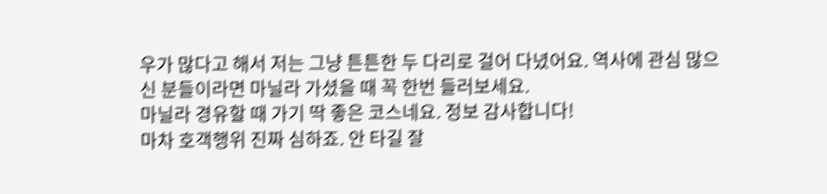우가 많다고 해서 저는 그냥 튼튼한 두 다리로 걸어 다녔어요. 역사에 관심 많으신 분들이라면 마닐라 가셨을 때 꼭 한번 들러보세요.
마닐라 경유할 때 가기 딱 좋은 코스네요. 정보 감사합니다!
마차 호객행위 진짜 심하죠. 안 타길 잘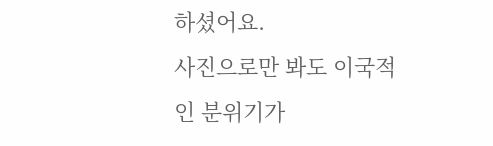하셨어요.
사진으로만 봐도 이국적인 분위기가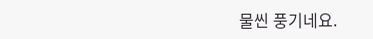물씬 풍기네요.